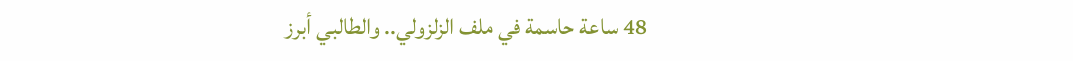48 ساعة حاسمة في ملف الزلزولي.. والطالبي أبرز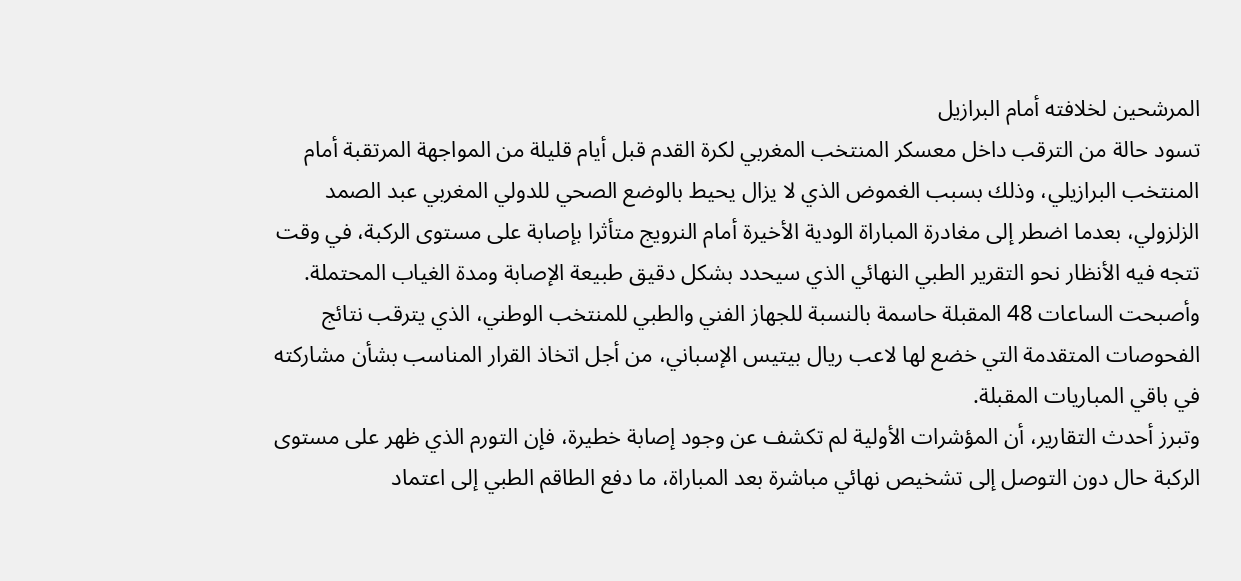المرشحين لخلافته أمام البرازيل
تسود حالة من الترقب داخل معسكر المنتخب المغربي لكرة القدم قبل أيام قليلة من المواجهة المرتقبة أمام المنتخب البرازيلي، وذلك بسبب الغموض الذي لا يزال يحيط بالوضع الصحي للدولي المغربي عبد الصمد الزلزولي، بعدما اضطر إلى مغادرة المباراة الودية الأخيرة أمام النرويج متأثرا بإصابة على مستوى الركبة، في وقت تتجه فيه الأنظار نحو التقرير الطبي النهائي الذي سيحدد بشكل دقيق طبيعة الإصابة ومدة الغياب المحتملة.
وأصبحت الساعات 48 المقبلة حاسمة بالنسبة للجهاز الفني والطبي للمنتخب الوطني، الذي يترقب نتائج الفحوصات المتقدمة التي خضع لها لاعب ريال بيتيس الإسباني، من أجل اتخاذ القرار المناسب بشأن مشاركته في باقي المباريات المقبلة.
وتبرز أحدث التقارير، أن المؤشرات الأولية لم تكشف عن وجود إصابة خطيرة، فإن التورم الذي ظهر على مستوى الركبة حال دون التوصل إلى تشخيص نهائي مباشرة بعد المباراة، ما دفع الطاقم الطبي إلى اعتماد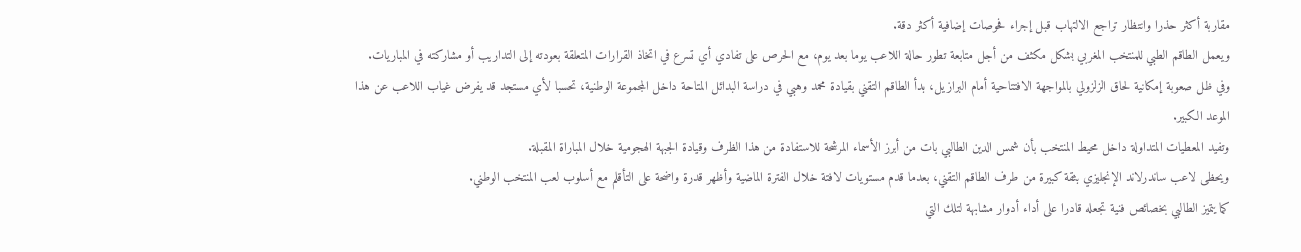مقاربة أكثر حذرا وانتظار تراجع الالتهاب قبل إجراء فحوصات إضافية أكثر دقة.
ويعمل الطاقم الطبي للمنتخب المغربي بشكل مكثف من أجل متابعة تطور حالة اللاعب يوما بعد يوم، مع الحرص على تفادي أي تسرع في اتخاذ القرارات المتعلقة بعودته إلى التداريب أو مشاركته في المباريات.
وفي ظل صعوبة إمكانية لحاق الزلزولي بالمواجهة الافتتاحية أمام البرازيل، بدأ الطاقم التقني بقيادة محمد وهبي في دراسة البدائل المتاحة داخل المجموعة الوطنية، تحسبا لأي مستجد قد يفرض غياب اللاعب عن هذا الموعد الكبير.
وتفيد المعطيات المتداولة داخل محيط المنتخب بأن شمس الدين الطالبي بات من أبرز الأسماء المرشحة للاستفادة من هذا الظرف وقيادة الجبهة الهجومية خلال المباراة المقبلة.
ويحظى لاعب ساندرلاند الإنجليزي بثقة كبيرة من طرف الطاقم التقني، بعدما قدم مستويات لافتة خلال الفترة الماضية وأظهر قدرة واضحة على التأقلم مع أسلوب لعب المنتخب الوطني.
كما يتميز الطالبي بخصائص فنية تجعله قادرا على أداء أدوار مشابهة لتلك التي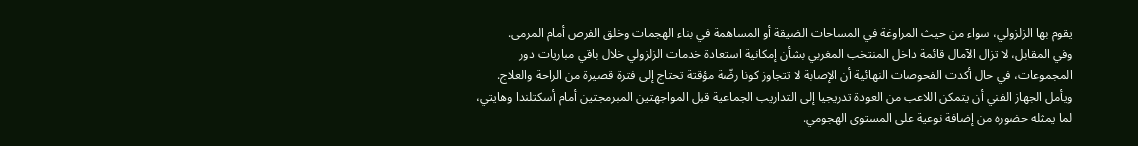يقوم بها الزلزولي، سواء من حيث المراوغة في المساحات الضيقة أو المساهمة في بناء الهجمات وخلق الفرص أمام المرمى.
وفي المقابل، لا تزال الآمال قائمة داخل المنتخب المغربي بشأن إمكانية استعادة خدمات الزلزولي خلال باقي مباريات دور المجموعات، في حال أكدت الفحوصات النهائية أن الإصابة لا تتجاوز كونا رضّة مؤقتة تحتاج إلى فترة قصيرة من الراحة والعلاج.
ويأمل الجهاز الفني أن يتمكن اللاعب من العودة تدريجيا إلى التداريب الجماعية قبل المواجهتين المبرمجتين أمام أسكتلندا وهايتي، لما يمثله حضوره من إضافة نوعية على المستوى الهجومي.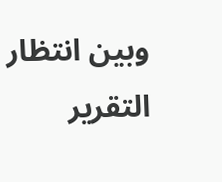وبين انتظار التقرير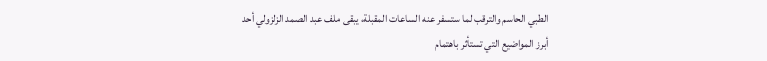الطبي الحاسم والترقب لما ستسفر عنه الساعات المقبلة، يبقى ملف عبد الصمد الزلزولي أحد أبرز المواضيع التي تستأثر باهتمام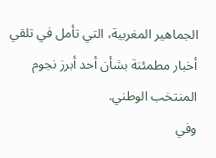الجماهير المغربية، التي تأمل في تلقي أخبار مطمئنة بشأن أحد أبرز نجوم المنتخب الوطني.
وفي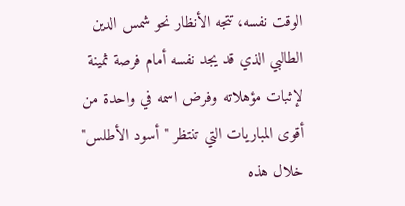الوقت نفسه، تتجه الأنظار نحو شمس الدين الطالبي الذي قد يجد نفسه أمام فرصة ثمينة لإثبات مؤهلاته وفرض اسمه في واحدة من أقوى المباريات التي تنتظر "أسود الأطلس" خلال هذه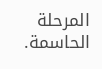المرحلة الحاسمة.